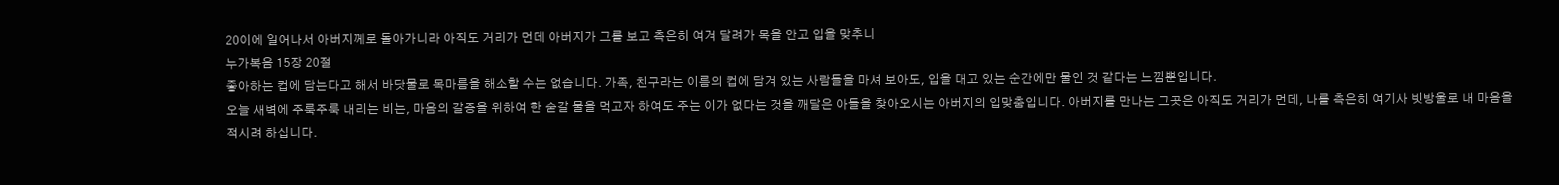20이에 일어나서 아버지께로 돌아가니라 아직도 거리가 먼데 아버지가 그를 보고 측은히 여겨 달려가 목을 안고 입을 맞추니
누가복음 15장 20절
좋아하는 컵에 담는다고 해서 바닷물로 목마름을 해소할 수는 없습니다. 가족, 친구라는 이름의 컵에 담겨 있는 사람들을 마셔 보아도, 입을 대고 있는 순간에만 물인 것 같다는 느낌뿐입니다.
오늘 새벽에 주룩주룩 내리는 비는, 마음의 갈증을 위하여 한 숟갈 물을 먹고자 하여도 주는 이가 없다는 것을 깨달은 아들을 찾아오시는 아버지의 입맞춤입니다. 아버지를 만나는 그곳은 아직도 거리가 먼데, 나를 측은히 여기사 빗방울로 내 마음을 적시려 하십니다.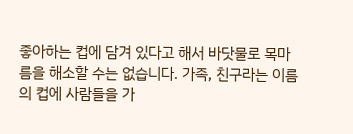좋아하는 컵에 담겨 있다고 해서 바닷물로 목마름을 해소할 수는 없습니다. 가족, 친구라는 이름의 컵에 사람들을 가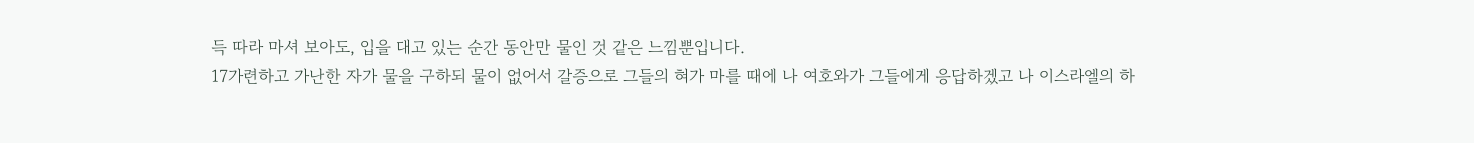득 따라 마셔 보아도, 입을 대고 있는 순간 동안만 물인 것 같은 느낌뿐입니다.
17가련하고 가난한 자가 물을 구하되 물이 없어서 갈증으로 그들의 혀가 마를 때에 나 여호와가 그들에게 응답하겠고 나 이스라엘의 하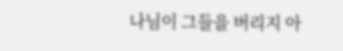나님이 그들을 버리지 아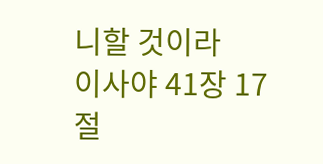니할 것이라
이사야 41장 17절